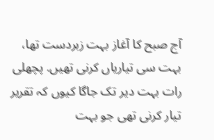آج صبح کا آغاز بہت زبردست تھا، بہت سی تیاریاں کرنی تھیں. پچھلی رات بہت دیر تک جاگا کیوں کہ تقریر تیار کرنی تھی جو بہت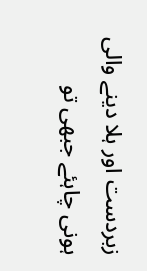زبردست اور ہلا دینے والی ہونی چاہئے جبھی تو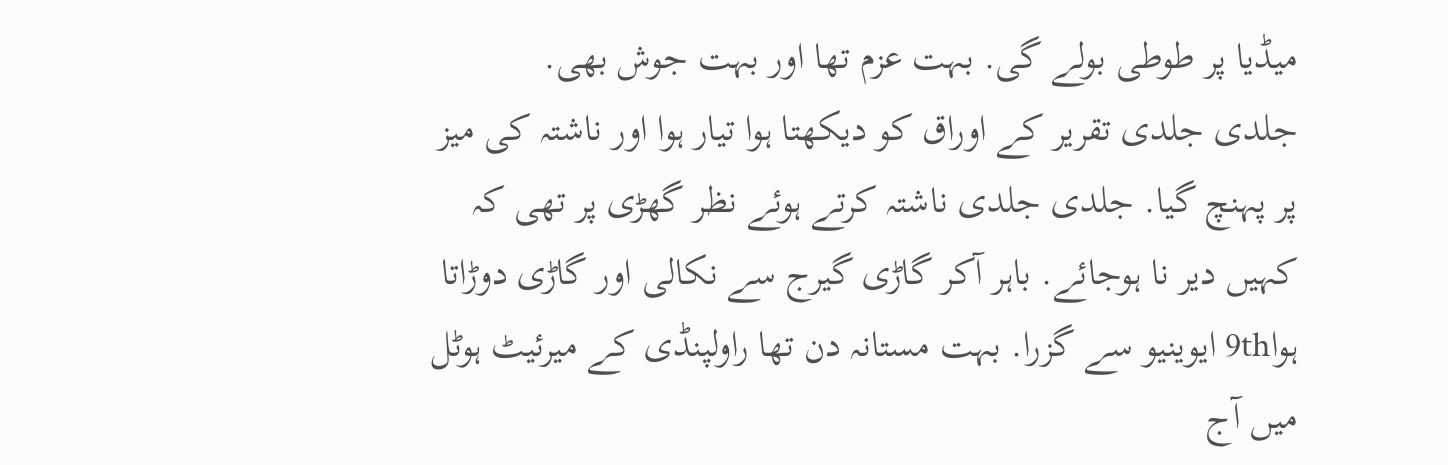میڈیا پر طوطی بولے گی. بہت عزم تھا اور بہت جوش بھی.
جلدی جلدی تقریر کے اوراق کو دیکھتا ہوا تیار ہوا اور ناشتہ کی میز پر پہنچ گیا. جلدی جلدی ناشتہ کرتے ہوئے نظر گھڑی پر تھی کہ کہیں دیر نا ہوجائے. باہر آکر گاڑی گیرج سے نکالی اور گاڑی دوڑاتا ہوا9th ایوینیو سے گزرا. بہت مستانہ دن تھا راولپنڈی کے میرئیٹ ہوٹل میں آج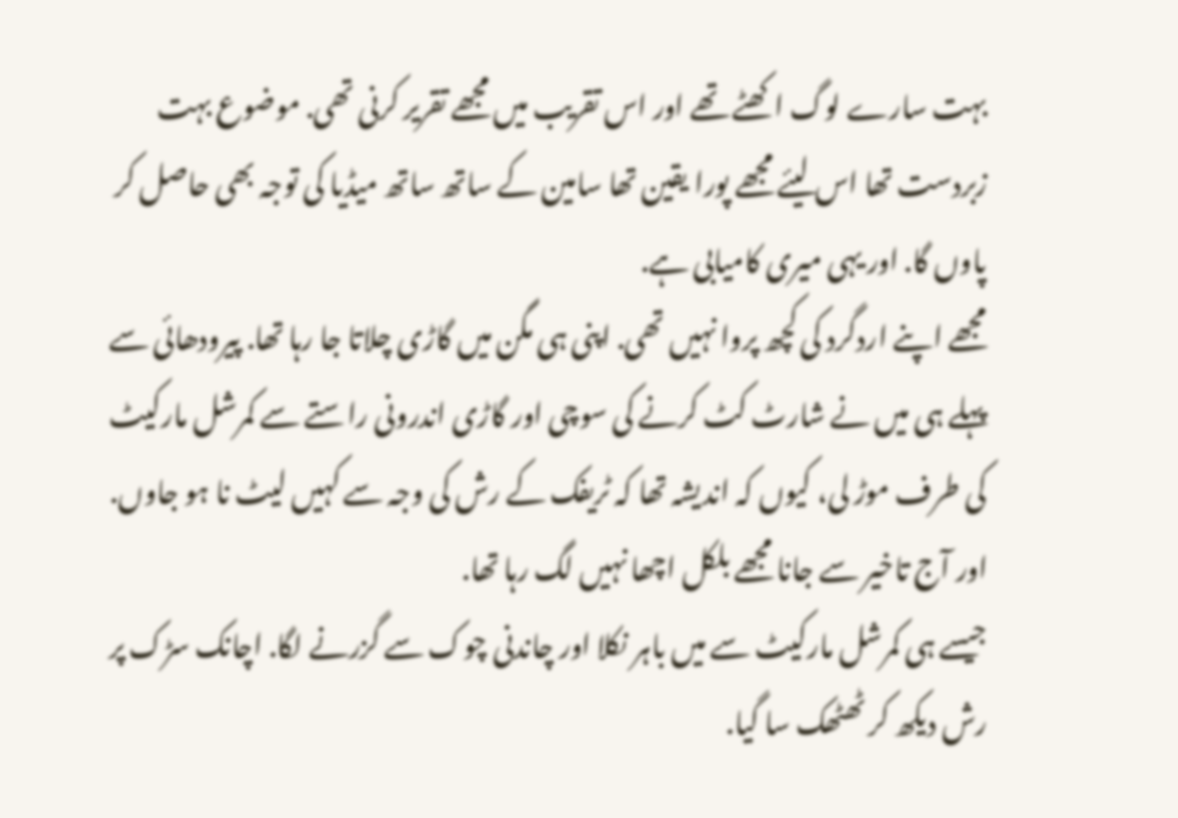بہت سارے لوگ اکھٹے تھے اور اس تقریب میں مجھے تقریر کرنی تھی. موضوع بہت زبردست تھا اس لیئے مجھے پورا یقین تھا سامین کے ساتھ ساتھ میڈیا کی توجہ بھی حاصل کر پاوں گا. اور یہی میری کامیابی ہے.
مجھے اپنے اردگرد کی کچھ پروا نہیں تھی. اپنی ہی مگن میں گاڑی چلاتا جا رہا تھا. پیرودھائی سے پہلے ہی میں نے شارٹ کٹ کرنے کی سوچی اور گاڑی اندرونی راستے سے کمرشل مارکیٹ کی طرف موڑ لی، کیوں کہ اندیشہ تھا کہ ٹریفک کے رش کی وجہ سے کہیں لیٹ نا ہو جاوں. اور آج تاخیر سے جانا مجھے بلکل اچھا نہیں لگ رہا تھا.
جیسے ہی کمرشل مارکیٹ سے میں باہر نکلا اور چاندنی چوک سے گزرنے لگا. اچانک سڑک پر رش دیکھ کر ٹھٹھک سا گیا.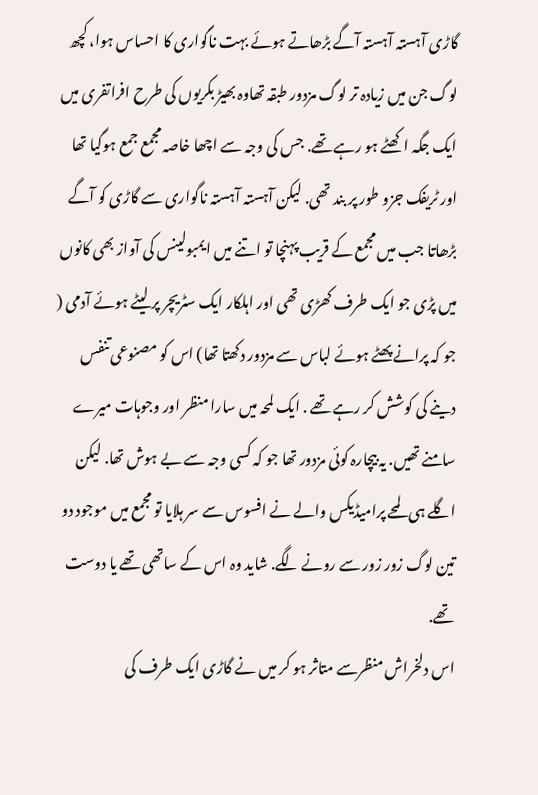گاڑی آہستہ آہستہ آگے بڑھاتے ہوئے بہت ناگواری کا احساس ہوا، کچھ لوگ جن میں زیادہ تر لوگ مزدور طبقہ تھاوہ بھیڑ بکریوں کی طرح افراتفری میں ایک جگہ اکھٹے ہو رہے تھے. جس کی وجہ سے اچھا خاصہ مجمع جمع ہوگیا تھا اور ٹریفک جزو طور پر بند تھی. لیکن آہستہ آہستہ ناگواری سے گاڑی کو آگے بڑھاتا جب میں مجمع کے قریب پہنچا تو اتنے میں ایمبولینس کی آواز بھی کانوں میں پڑی جو ایک طرف کھڑی تھی اور اہلکار ایک سٹریچر پر لیٹے ہوئے آدمی ( جو کہ پرانے پھٹے ہوئے لباس سے مزدور دکھتا تھا) اس کو مصنوعی تنفس دینے کی کوشش کر رہے تھے . ایک لمحہ میں سارا منظر اور وجوہات میرے سامنے تھیں. یہ بیچارہ کوئی مزدور تھا جو کہ کسی وجہ سے بے ہوش تھا. لیکن اگلے ہی لمحے پرامیڈیکس والے نے افسوس سے سر ہلایا تو مجمع میں موجود دو تین لوگ زور زور سے رونے لگے. شاید وہ اس کے ساتھی تھے یا دوست تھے.
اس دلخراش منظرسے متاثر ہو کر میں نے گاڑی ایک طرف کی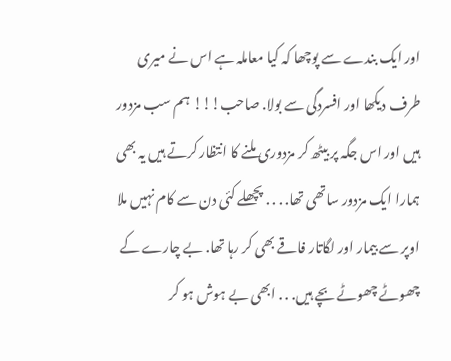اور ایک بندے سے پوچھا کہ کیا معاملہ ہے اس نے میری طرف دیکھا اور افسردگی سے بولا. صاحب!!! ہم سب مزدور ہیں اور اس جگہ پر بیٹھ کر مزدوری ملنے کا انتظار کرتے ہیں یہ بھی ہمارا ایک مزدور ساتھی تھا. . . . پچھلے کئی دن سے کام نہیں ملا اوپر سے بیمار اور لگاتار فاقے بھی کر رہا تھا. بے چارے کے چھوٹے چھوٹے بچے ہیں. . . ابھی بے ہوش ہو کر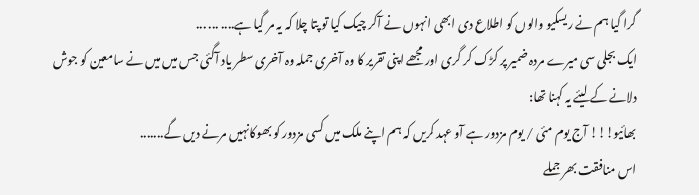گرا گیا ہم نے ریسکیو والوں کو اطلاع دی ابھی انہوں نے آکر چیک کیا تو پتا چلا کہ یہ مر گیا ہے.... ... ...
ایک بجلی سی میرے مردہ ضمیر پر کڑک کر گری اور مجھے اپنی تقریر کا وہ آخری جملہ وہ آخری سطر یاد آگئی جس میں میں نے سامعین کو جوش دلانے کے لیئے یہ کہنا تھا:
بھائیو!!! آج یوم مئی / یوم مزدور ہے آو عہد کریں کہ ہم اپنے ملک میں کسی مزدور کو بھوکانہیں مرنے دیں گے.......
اس منافقت بھر جملے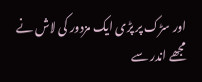اور سڑک پر پڑی ایک مزدور کی لاش نے مجھے اندر سے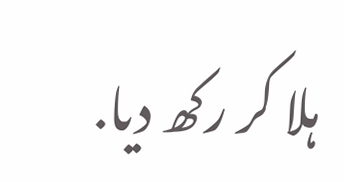ہلا کر رکھ دیا.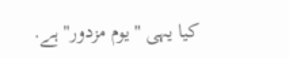کیا یہی "یوم مزدور" ہے.